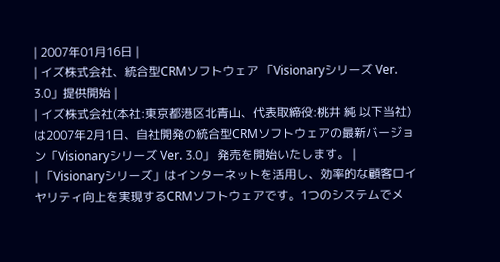| 2007年01月16日 |
| イズ株式会社、統合型CRMソフトウェア 「Visionaryシリーズ Ver. 3.0」提供開始 |
| イズ株式会社(本社:東京都港区北青山、代表取締役:桃井 純 以下当社)は2007年2月1日、自社開発の統合型CRMソフトウェアの最新バージョン「Visionaryシリーズ Ver. 3.0」 発売を開始いたします。 |
| 「Visionaryシリーズ」はインターネットを活用し、効率的な顧客ロイヤリティ向上を実現するCRMソフトウェアです。1つのシステムでメ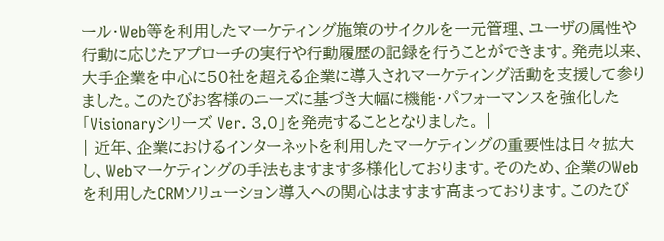ール・Web等を利用したマーケティング施策のサイクルを一元管理、ユーザの属性や行動に応じたアプローチの実行や行動履歴の記録を行うことができます。発売以来、大手企業を中心に50社を超える企業に導入されマーケティング活動を支援して参りました。このたびお客様のニーズに基づき大幅に機能・パフォーマンスを強化した「Visionaryシリーズ Ver. 3.0」を発売することとなりました。 |
| 近年、企業におけるインターネットを利用したマーケティングの重要性は日々拡大し、Webマーケティングの手法もますます多様化しております。そのため、企業のWebを利用したCRMソリューション導入への関心はますます高まっております。このたび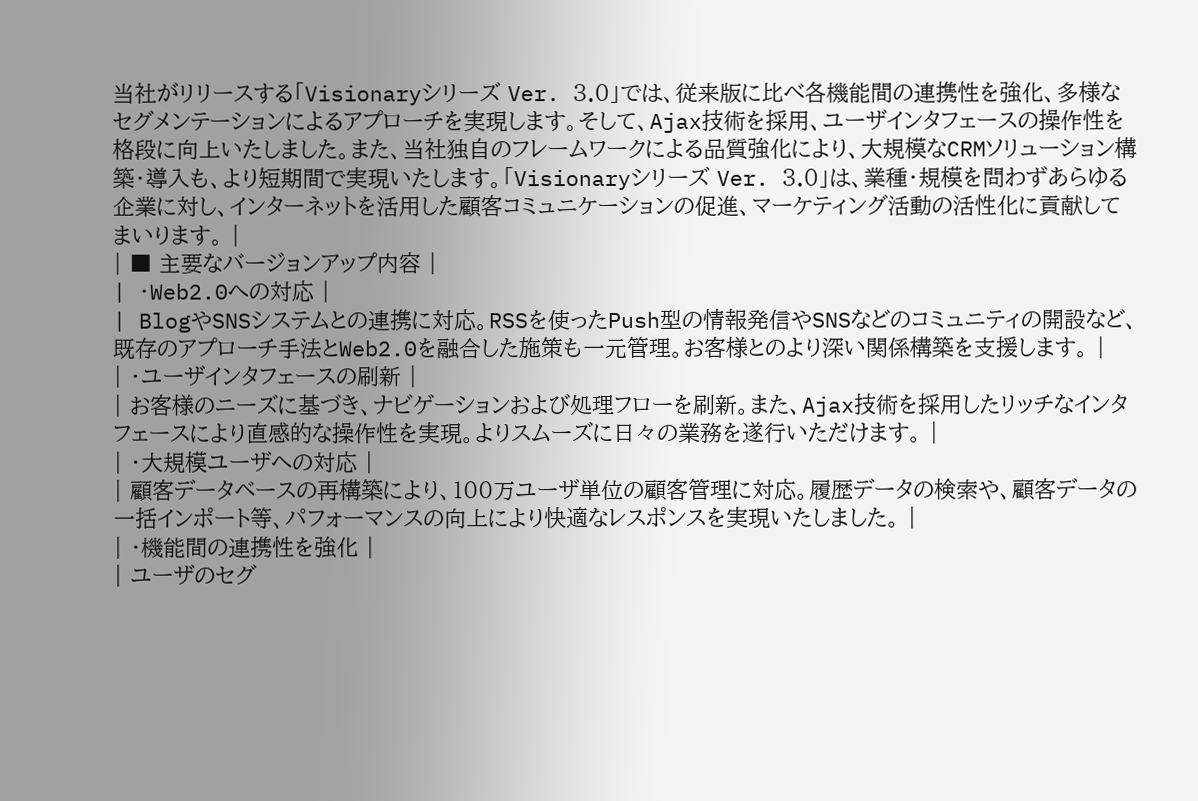当社がリリースする「Visionaryシリーズ Ver. 3.0」では、従来版に比べ各機能間の連携性を強化、多様なセグメンテーションによるアプローチを実現します。そして、Ajax技術を採用、ユーザインタフェースの操作性を格段に向上いたしました。また、当社独自のフレームワークによる品質強化により、大規模なCRMソリューション構築・導入も、より短期間で実現いたします。「Visionaryシリーズ Ver. 3.0」は、業種・規模を問わずあらゆる企業に対し、インターネットを活用した顧客コミュニケーションの促進、マーケティング活動の活性化に貢献してまいります。 |
| ■ 主要なバージョンアップ内容 |
| ・Web2.0への対応 |
| BlogやSNSシステムとの連携に対応。RSSを使ったPush型の情報発信やSNSなどのコミュニティの開設など、既存のアプローチ手法とWeb2.0を融合した施策も一元管理。お客様とのより深い関係構築を支援します。 |
| ・ユーザインタフェースの刷新 |
| お客様のニーズに基づき、ナビゲーションおよび処理フローを刷新。また、Ajax技術を採用したリッチなインタフェースにより直感的な操作性を実現。よりスムーズに日々の業務を遂行いただけます。 |
| ・大規模ユーザへの対応 |
| 顧客データベースの再構築により、100万ユーザ単位の顧客管理に対応。履歴データの検索や、顧客データの一括インポート等、パフォーマンスの向上により快適なレスポンスを実現いたしました。 |
| ・機能間の連携性を強化 |
| ユーザのセグ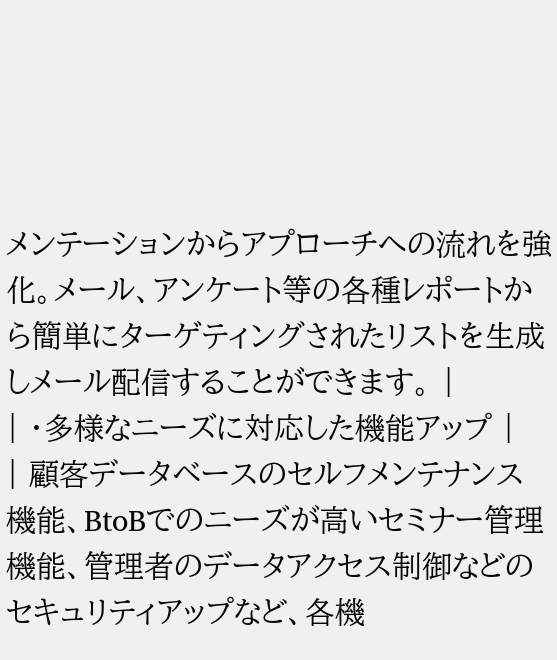メンテーションからアプローチへの流れを強化。メール、アンケート等の各種レポートから簡単にターゲティングされたリストを生成しメール配信することができます。 |
| ・多様なニーズに対応した機能アップ |
| 顧客データベースのセルフメンテナンス機能、BtoBでのニーズが高いセミナー管理機能、管理者のデータアクセス制御などのセキュリティアップなど、各機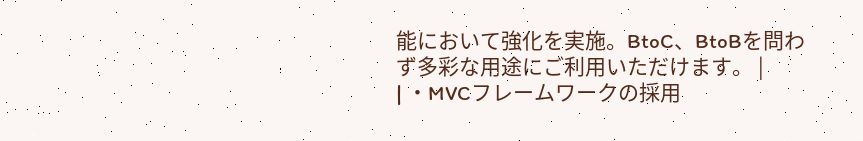能において強化を実施。BtoC、BtoBを問わず多彩な用途にご利用いただけます。 |
| ・MVCフレームワークの採用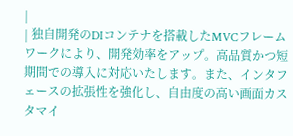|
| 独自開発のDIコンテナを搭載したMVCフレームワークにより、開発効率をアップ。高品質かつ短期間での導入に対応いたします。また、インタフェースの拡張性を強化し、自由度の高い画面カスタマイ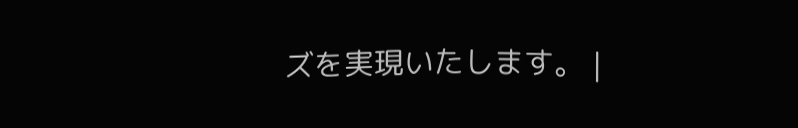ズを実現いたします。 |